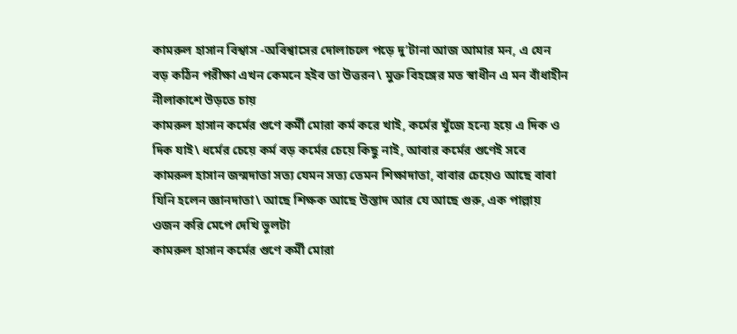কামরুল হাসান বিশ্বাস -অবিশ্বাসের দোলাচলে পড়ে দু’টানা আজ আমার মন, এ যেন বড় কঠিন পরীক্ষা এখন কেমনে হইব তা উত্তরন\ মুক্ত বিহঙ্গের মত স্বাধীন এ মন বাঁধাহীন নীলাকাশে উড়তে চায়
কামরুল হাসান কর্মের গুণে কর্মী মোরা কর্ম করে খাই, কর্মের খুঁজে হন্যে হয়ে এ দিক ও দিক যাই\ ধর্মের চেয়ে কর্ম বড় কর্মের চেয়ে কিছু নাই, আবার কর্মের গুণেই সবে
কামরুল হাসান জন্মদাতা সত্য যেমন সত্য তেমন শিক্ষাদাতা, বাবার চেয়েও আছে বাবা যিনি হলেন জ্ঞানদাতা\ আছে শিক্ষক আছে উস্তাদ আর যে আছে গুরু, এক পাল্লায় ওজন করি মেপে দেখি ভুলটা
কামরুল হাসান কর্মের গুণে কর্মী মোরা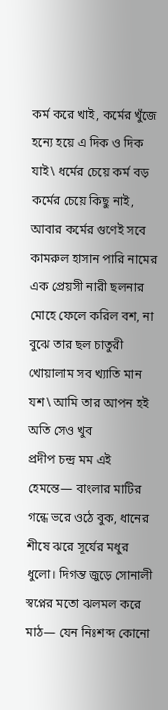কর্ম করে খাই, কর্মের খুঁজে হন্যে হয়ে এ দিক ও দিক যাই\ ধর্মের চেয়ে কর্ম বড় কর্মের চেয়ে কিছু নাই, আবার কর্মের গুণেই সবে
কামরুল হাসান পারি নামের এক প্রেয়সী নারী ছলনার মোহে ফেলে করিল বশ, না বুঝে তার ছল চাতুরী খোয়ালাম সব খ্যাতি মান যশ\ আমি তার আপন হই অতি সেও খুব
প্রদীপ চন্দ্র মম এই হেমন্তে— বাংলার মাটির গন্ধে ভরে ওঠে বুক, ধানের শীষে ঝরে সূর্যের মধুর ধুলো। দিগন্ত জুড়ে সোনালী স্বপ্নের মতো ঝলমল করে মাঠ— যেন নিঃশব্দ কোনো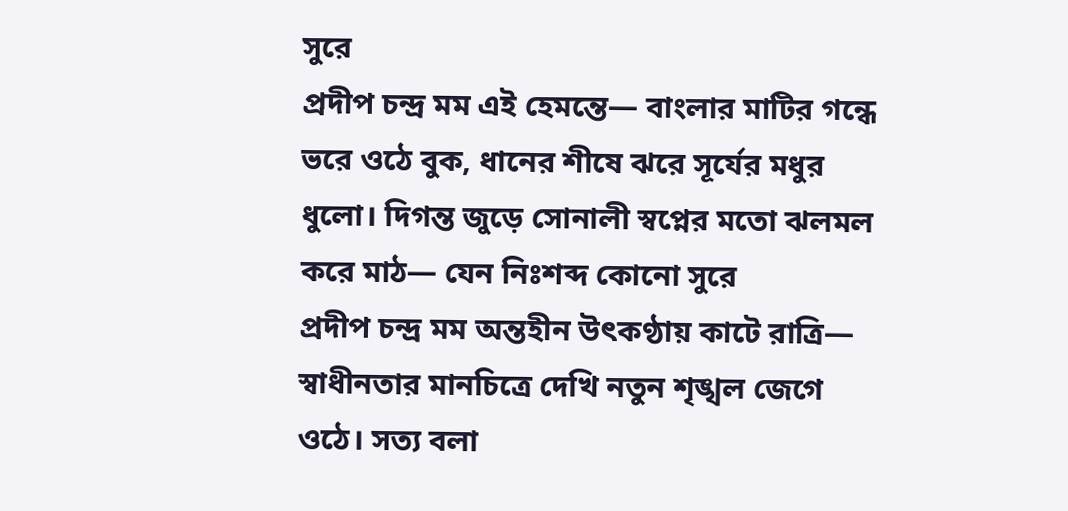সুরে
প্রদীপ চন্দ্র মম এই হেমন্তে— বাংলার মাটির গন্ধে ভরে ওঠে বুক, ধানের শীষে ঝরে সূর্যের মধুর ধুলো। দিগন্ত জুড়ে সোনালী স্বপ্নের মতো ঝলমল করে মাঠ— যেন নিঃশব্দ কোনো সুরে
প্রদীপ চন্দ্র মম অন্তহীন উৎকণ্ঠায় কাটে রাত্রি— স্বাধীনতার মানচিত্রে দেখি নতুন শৃঙ্খল জেগে ওঠে। সত্য বলা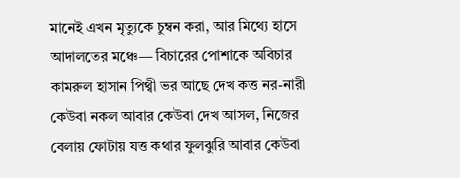মানেই এখন মৃত্যুকে চুম্বন করা, আর মিথ্যে হাসে আদালতের মঞ্চে— বিচারের পোশাকে অবিচার
কামরুল হাসান পিথ্বী ভর আছে দেখ কত্ত নর-নারী কেউবা নকল আবার কেউবা দেখ আসল, নিজের বেলায় ফোটায় যত্ত কথার ফুলঝুরি আবার কেউবা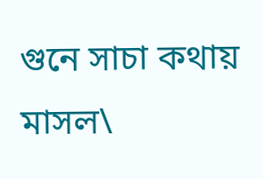গুনে সাচা কথায় মাসল\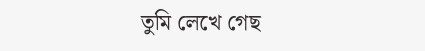তুমি লেখে গেছ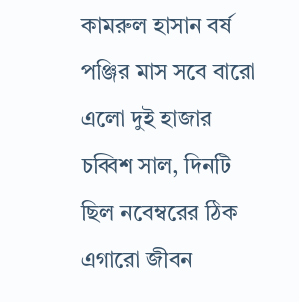কামরুল হাসান বর্ষ পঞ্জির মাস সবে বারো এলো দুই হাজার চব্বিশ সাল, দিনটি ছিল নবেম্বরের ঠিক এগারো জীবন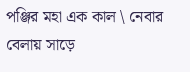পঞ্জির মহা এক কাল \ নেবার বেলায় সাড়ে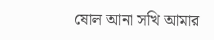ষোল আনা সখি আমার